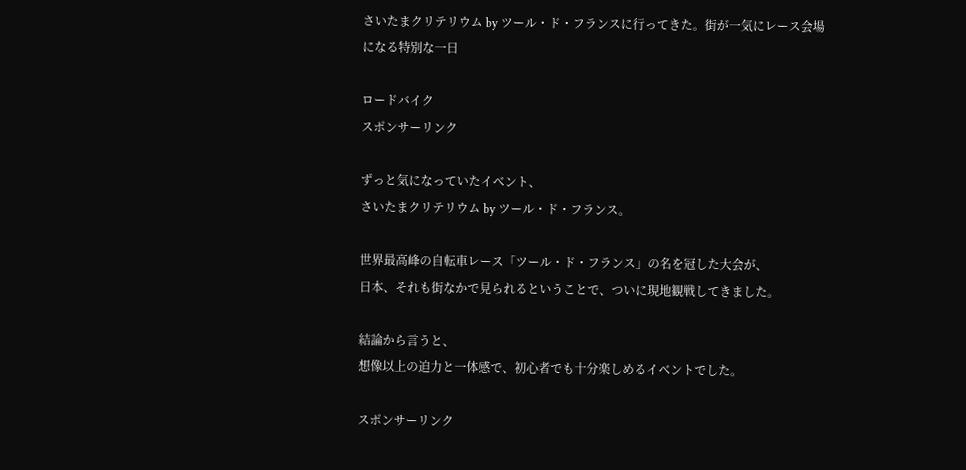さいたまクリテリウム by ツール・ド・フランスに行ってきた。街が一気にレース会場になる特別な一日

ロードバイク
スポンサーリンク

ずっと気になっていたイベント、
さいたまクリテリウム by ツール・ド・フランス。

世界最高峰の自転車レース「ツール・ド・フランス」の名を冠した大会が、
日本、それも街なかで見られるということで、ついに現地観戦してきました。

結論から言うと、
想像以上の迫力と一体感で、初心者でも十分楽しめるイベントでした。

スポンサーリンク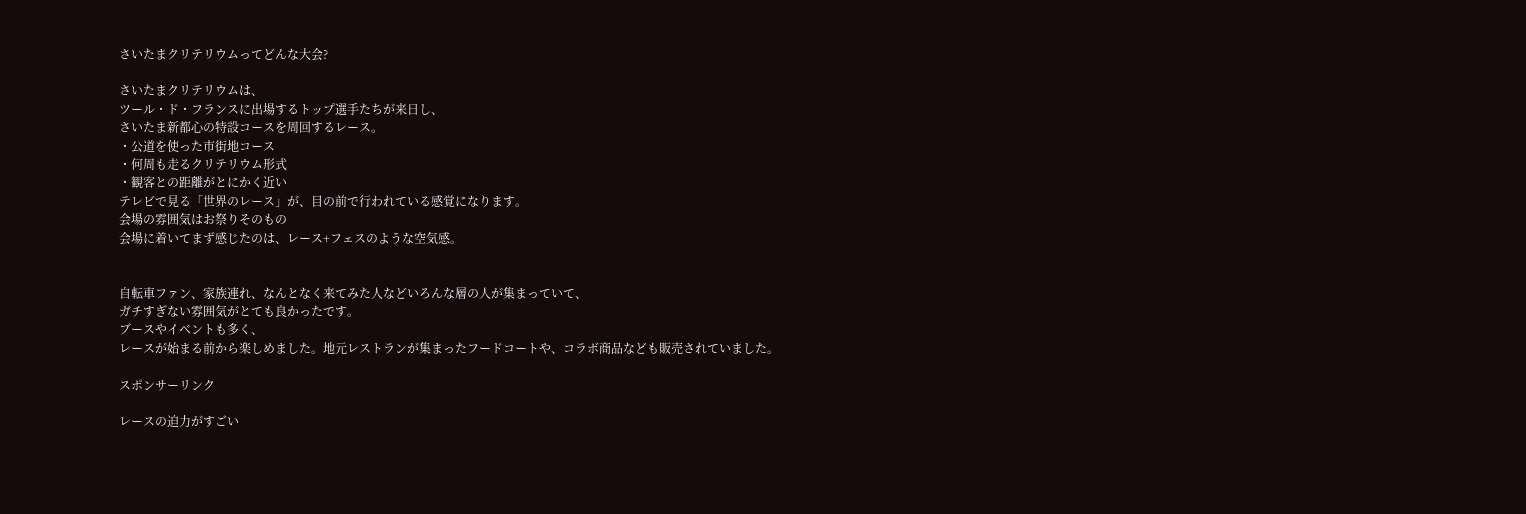さいたまクリテリウムってどんな大会?

さいたまクリテリウムは、
ツール・ド・フランスに出場するトップ選手たちが来日し、
さいたま新都心の特設コースを周回するレース。
・公道を使った市街地コース
・何周も走るクリテリウム形式
・観客との距離がとにかく近い
テレビで見る「世界のレース」が、目の前で行われている感覚になります。
会場の雰囲気はお祭りそのもの
会場に着いてまず感じたのは、レース+フェスのような空気感。


自転車ファン、家族連れ、なんとなく来てみた人などいろんな層の人が集まっていて、
ガチすぎない雰囲気がとても良かったです。
ブースやイベントも多く、
レースが始まる前から楽しめました。地元レストランが集まったフードコートや、コラボ商品なども販売されていました。

スポンサーリンク

レースの迫力がすごい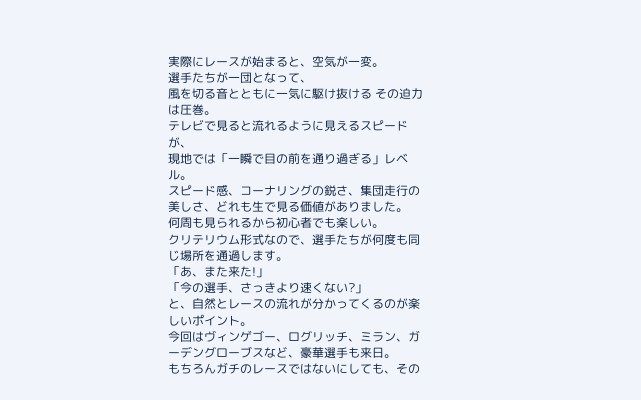実際にレースが始まると、空気が一変。
選手たちが一団となって、
風を切る音とともに一気に駆け抜ける その迫力は圧巻。
テレビで見ると流れるように見えるスピードが、
現地では「一瞬で目の前を通り過ぎる」レベル。
スピード感、コーナリングの鋭さ、集団走行の美しさ、どれも生で見る価値がありました。
何周も見られるから初心者でも楽しい。
クリテリウム形式なので、選手たちが何度も同じ場所を通過します。
「あ、また来た!」
「今の選手、さっきより速くない?」
と、自然とレースの流れが分かってくるのが楽しいポイント。
今回はヴィンゲゴー、ログリッチ、ミラン、ガーデングローブスなど、豪華選手も来日。
もちろんガチのレースではないにしても、その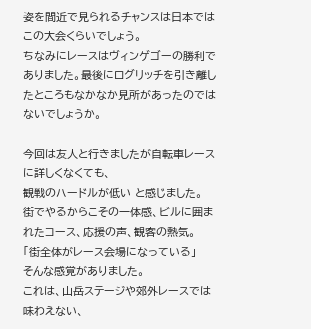姿を間近で見られるチャンスは日本ではこの大会くらいでしょう。
ちなみにレースはヴィンゲゴーの勝利でありました。最後にログリッチを引き離したところもなかなか見所があったのではないでしょうか。

今回は友人と行きましたが自転車レースに詳しくなくても、
観戦のハードルが低い と感じました。
街でやるからこその一体感、ビルに囲まれたコース、応援の声、観客の熱気。
「街全体がレース会場になっている」
そんな感覚がありました。
これは、山岳ステージや郊外レースでは味わえない、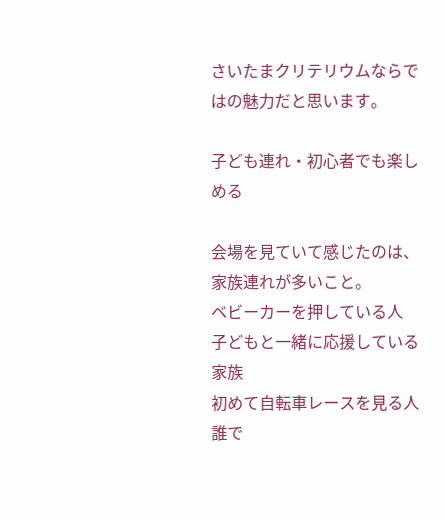さいたまクリテリウムならではの魅力だと思います。

子ども連れ・初心者でも楽しめる

会場を見ていて感じたのは、
家族連れが多いこと。
ベビーカーを押している人
子どもと一緒に応援している家族
初めて自転車レースを見る人
誰で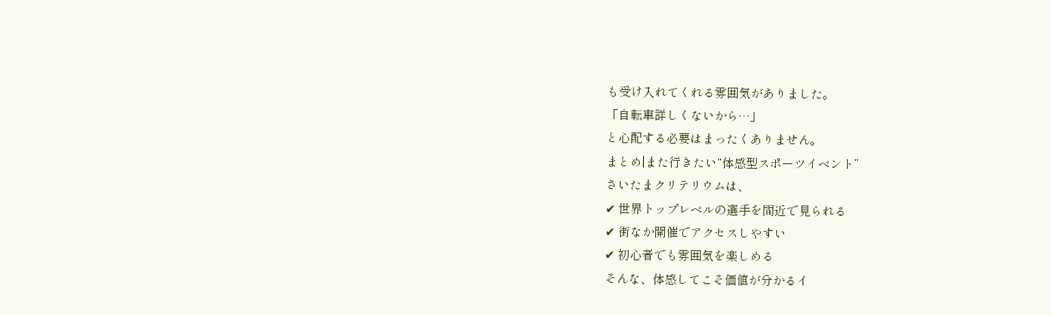も受け入れてくれる雰囲気がありました。
「自転車詳しくないから…」
と心配する必要はまったくありません。
まとめ|また行きたい“体感型スポーツイベント”
さいたまクリテリウムは、
✔ 世界トップレベルの選手を間近で見られる
✔ 街なか開催でアクセスしやすい
✔ 初心者でも雰囲気を楽しめる
そんな、体感してこそ価値が分かるイ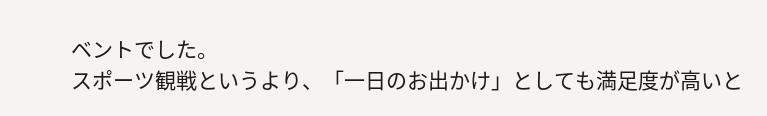ベントでした。
スポーツ観戦というより、「一日のお出かけ」としても満足度が高いと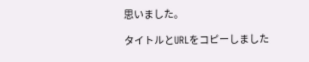思いました。

タイトルとURLをコピーしました